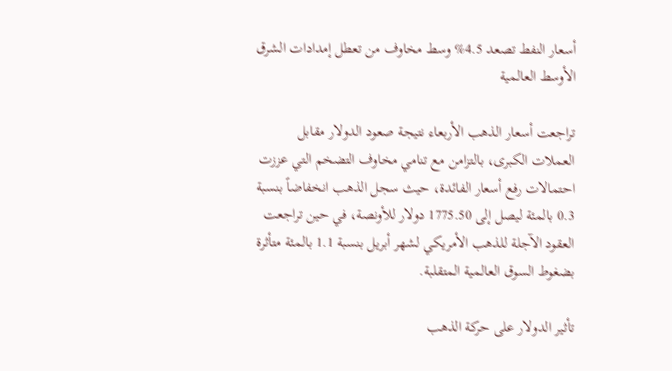أسعار النفط تصعد 4.5% وسط مخاوف من تعطل إمدادات الشرق الأوسط العالمية

تراجعت أسعار الذهب الأربعاء نتيجة صعود الدولار مقابل العملات الكبرى، بالتزامن مع تنامي مخاوف التضخم التي عززت احتمالات رفع أسعار الفائدة، حيث سجل الذهب انخفاضاً بنسبة 0.3 بالمئة ليصل إلى 1775.50 دولار للأونصة، في حين تراجعت العقود الآجلة للذهب الأمريكي لشهر أبريل بنسبة 1.1 بالمئة متأثرة بضغوط السوق العالمية المتقلبة.

تأثير الدولار على حركة الذهب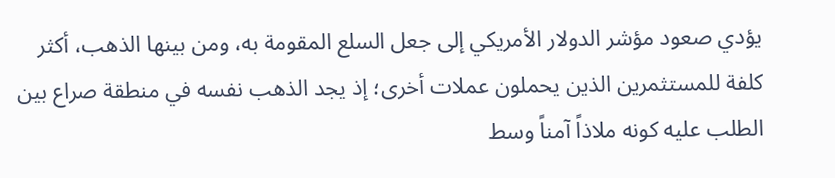يؤدي صعود مؤشر الدولار الأمريكي إلى جعل السلع المقومة به، ومن بينها الذهب، أكثر كلفة للمستثمرين الذين يحملون عملات أخرى؛ إذ يجد الذهب نفسه في منطقة صراع بين الطلب عليه كونه ملاذاً آمناً وسط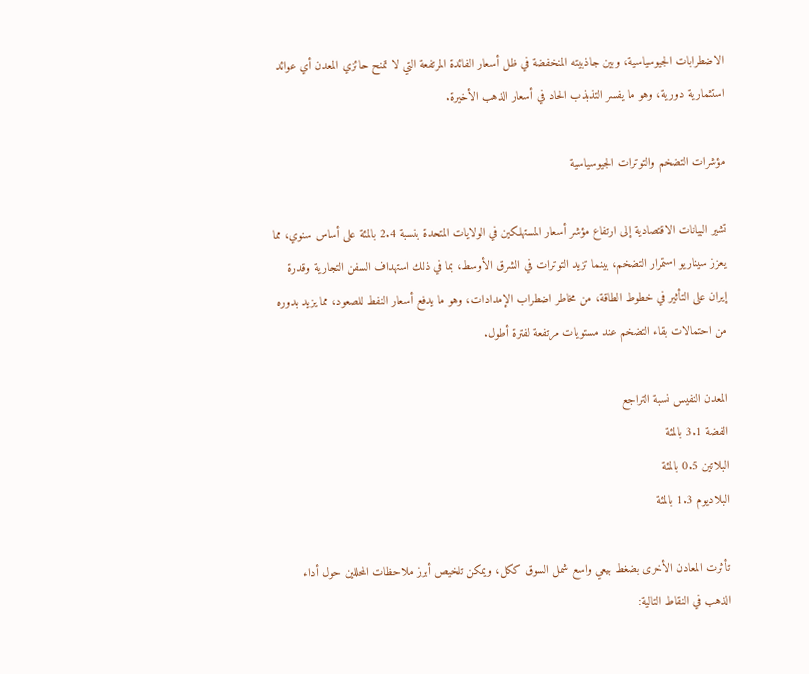الاضطرابات الجيوسياسية، وبين جاذبيته المنخفضة في ظل أسعار الفائدة المرتفعة التي لا تمنح حائزي المعدن أي عوائد استثمارية دورية، وهو ما يفسر التذبذب الحاد في أسعار الذهب الأخيرة.

مؤشرات التضخم والتوترات الجيوسياسية

تشير البيانات الاقتصادية إلى ارتفاع مؤشر أسعار المستهلكين في الولايات المتحدة بنسبة 2.4 بالمئة على أساس سنوي، مما يعزز سيناريو استمرار التضخم، بينما تزيد التوترات في الشرق الأوسط، بما في ذلك استهداف السفن التجارية وقدرة إيران على التأثير في خطوط الطاقة، من مخاطر اضطراب الإمدادات، وهو ما يدفع أسعار النفط للصعود، مما يزيد بدوره من احتمالات بقاء التضخم عند مستويات مرتفعة لفترة أطول.

المعدن النفيس نسبة التراجع
الفضة 3.1 بالمئة
البلاتين 0.5 بالمئة
البلاديوم 1.3 بالمئة

تأثرت المعادن الأخرى بضغط بيعي واسع شمل السوق ككل، ويمكن تلخيص أبرز ملاحظات المحللين حول أداء الذهب في النقاط التالية: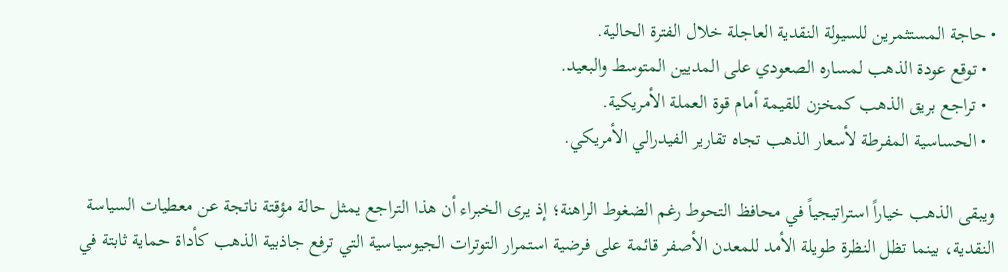• حاجة المستثمرين للسيولة النقدية العاجلة خلال الفترة الحالية.
  • توقع عودة الذهب لمساره الصعودي على المديين المتوسط والبعيد.
  • تراجع بريق الذهب كمخزن للقيمة أمام قوة العملة الأمريكية.
  • الحساسية المفرطة لأسعار الذهب تجاه تقارير الفيدرالي الأمريكي.

ويبقى الذهب خياراً استراتيجياً في محافظ التحوط رغم الضغوط الراهنة؛ إذ يرى الخبراء أن هذا التراجع يمثل حالة مؤقتة ناتجة عن معطيات السياسة النقدية، بينما تظل النظرة طويلة الأمد للمعدن الأصفر قائمة على فرضية استمرار التوترات الجيوسياسية التي ترفع جاذبية الذهب كأداة حماية ثابتة في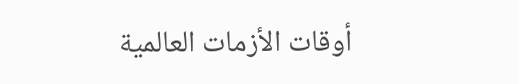أوقات الأزمات العالمية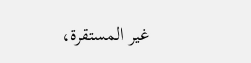غير المستقرة،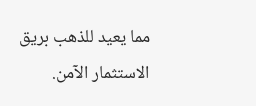مما يعيد للذهب بريق الاستثمار الآمن.